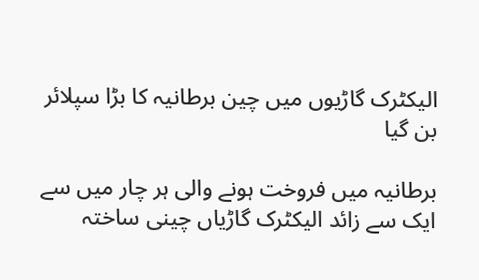الیکٹرک گاڑیوں میں چین برطانیہ کا بڑا سپلائر بن گیا

برطانیہ میں فروخت ہونے والی ہر چار میں سے ایک سے زائد الیکٹرک گاڑیاں چینی ساختہ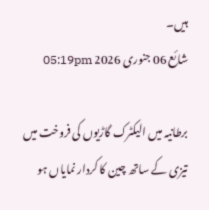ہیں۔
شائع 06 جنوری 2026 05:19pm

برطانیہ میں الیکٹرک گاڑیوں کی فروخت میں تیزی کے ساتھ چین کا کردار نمایاں ہو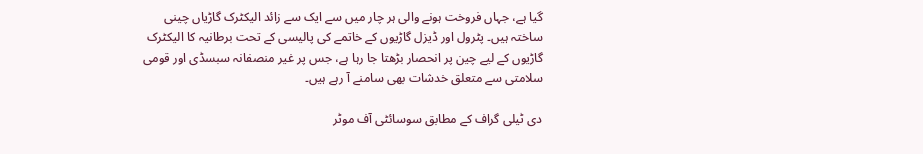گیا ہے، جہاں فروخت ہونے والی ہر چار میں سے ایک سے زائد الیکٹرک گاڑیاں چینی ساختہ ہیں۔ پٹرول اور ڈیزل گاڑیوں کے خاتمے کی پالیسی کے تحت برطانیہ کا الیکٹرک گاڑیوں کے لیے چین پر انحصار بڑھتا جا رہا ہے، جس پر غیر منصفانہ سبسڈی اور قومی سلامتی سے متعلق خدشات بھی سامنے آ رہے ہیں۔

دی ٹیلی گراف کے مطابق سوسائٹی آف موٹر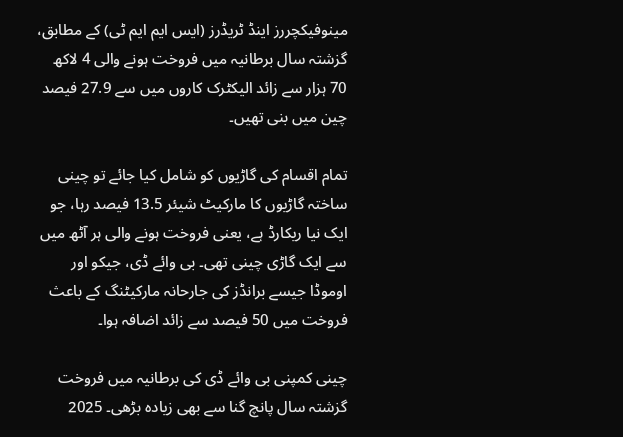مینوفیکچررز اینڈ ٹریڈرز (ایس ایم ایم ٹی) کے مطابق، گزشتہ سال برطانیہ میں فروخت ہونے والی 4 لاکھ 70 ہزار سے زائد الیکٹرک کاروں میں سے 27.9 فیصد چین میں بنی تھیں۔

تمام اقسام کی گاڑیوں کو شامل کیا جائے تو چینی ساختہ گاڑیوں کا مارکیٹ شیئر 13.5 فیصد رہا، جو ایک نیا ریکارڈ ہے، یعنی فروخت ہونے والی ہر آٹھ میں سے ایک گاڑی چینی تھی۔ بی وائے ڈی، جیکو اور اوموڈا جیسے برانڈز کی جارحانہ مارکیٹنگ کے باعث فروخت میں 50 فیصد سے زائد اضافہ ہوا۔

چینی کمپنی بی وائے ڈی کی برطانیہ میں فروخت گزشتہ سال پانچ گنا سے بھی زیادہ بڑھی۔ 2025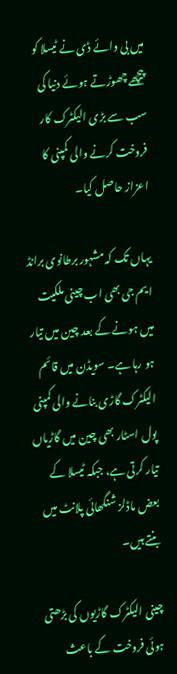میں بی وائے ڈی نے ٹیسلا کو پیچھے چھوڑتے ہوئے دنیا کی سب سے بڑی الیکٹرک کار فروخت کرنے والی کمپنی کا اعزاز حاصل کیا۔

یہاں تک کہ مشہور برطانوی برانڈ ایم جی بھی اب چینی ملکیت میں ہونے کے بعد چین میں تیار ہو رہا ہے۔ سویڈن میں قائم الیکٹرک گاڑی بنانے والی کمپنی پول اسٹار بھی چین میں گاڑیاں تیار کرتی ہے، جبکہ ٹیسلا کے بعض ماڈلز شنگھائی پلانٹ میں بنتے ہیں۔

چینی الیکٹرک گاڑیوں کی بڑھتی ہوئی فروخت کے باعث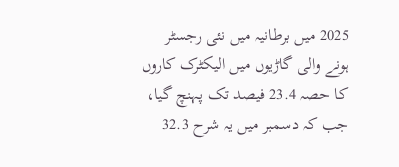2025 میں برطانیہ میں نئی رجسٹر ہونے والی گاڑیوں میں الیکٹرک کاروں کا حصہ 23.4 فیصد تک پہنچ گیا، جب کہ دسمبر میں یہ شرح 32.3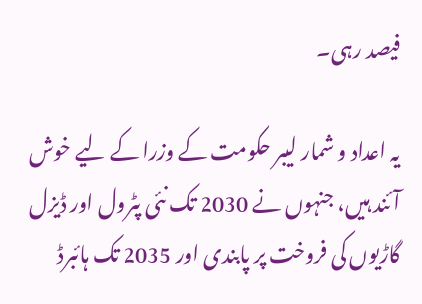فیصد رہی۔

یہ اعداد و شمار لیبر حکومت کے وزرا کے لیے خوش آئند ہیں، جنہوں نے 2030 تک نئی پٹرول اور ڈیزل گاڑیوں کی فروخت پر پابندی اور 2035 تک ہائبرڈ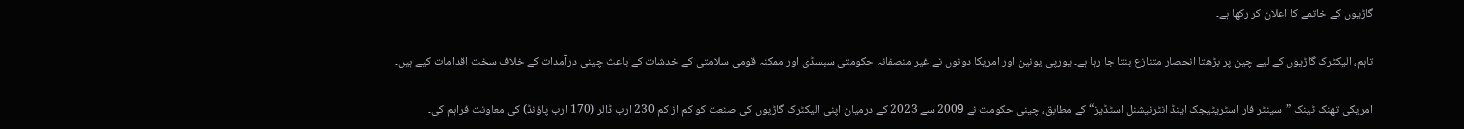گاڑیوں کے خاتمے کا اعلان کر رکھا ہے۔

تاہم، الیکٹرک گاڑیوں کے لیے چین پر بڑھتا انحصار متنازع بنتا جا رہا ہے۔ یورپی یونین اور امریکا دونوں نے غیر منصفانہ حکومتی سبسڈی اور ممکنہ قومی سلامتی کے خدشات کے باعث چینی درآمدات کے خلاف سخت اقدامات کیے ہیں۔

امریکی تھنک ٹینک ”سینٹر فار اسٹریٹیجک اینڈ انٹرنیشنل اسٹڈیز“ کے مطابق، چینی حکومت نے 2009 سے 2023 کے درمیان اپنی الیکٹرک گاڑیوں کی صنعت کو کم از کم 230 ارب ڈالر (170 ارب پاؤنڈ) کی معاونت فراہم کی۔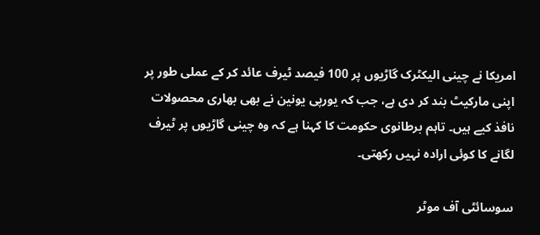امریکا نے چینی الیکٹرک گاڑیوں پر 100 فیصد ٹیرف عائد کر کے عملی طور پر اپنی مارکیٹ بند کر دی ہے، جب کہ یورپی یونین نے بھی بھاری محصولات نافذ کیے ہیں۔ تاہم برطانوی حکومت کا کہنا ہے کہ وہ چینی گاڑیوں پر ٹیرف لگانے کا کوئی ارادہ نہیں رکھتی۔

سوسائٹی آف موٹر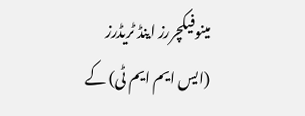مینوفیکچررز اینڈ ٹریڈرز (ایس ایم ایم ٹی) کے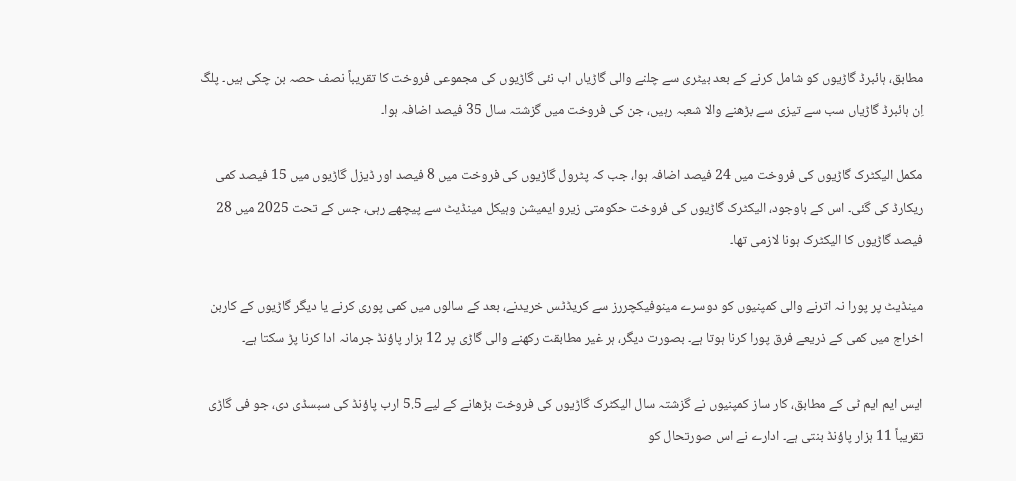مطابق، ہائبرڈ گاڑیوں کو شامل کرنے کے بعد بیٹری سے چلنے والی گاڑیاں اب نئی گاڑیوں کی مجموعی فروخت کا تقریباً نصف حصہ بن چکی ہیں۔ پلگ اِن ہائبرڈ گاڑیاں سب سے تیزی سے بڑھنے والا شعبہ رہیں، جن کی فروخت میں گزشتہ سال 35 فیصد اضافہ ہوا۔

مکمل الیکٹرک گاڑیوں کی فروخت میں 24 فیصد اضافہ ہوا، جب کہ پٹرول گاڑیوں کی فروخت میں 8 فیصد اور ڈیزل گاڑیوں میں 15 فیصد کمی ریکارڈ کی گئی۔ اس کے باوجود، الیکٹرک گاڑیوں کی فروخت حکومتی زیرو ایمیشن وہیکل مینڈیٹ سے پیچھے رہی، جس کے تحت 2025 میں 28 فیصد گاڑیوں کا الیکٹرک ہونا لازمی تھا۔

مینڈیٹ پر پورا نہ اترنے والی کمپنیوں کو دوسرے مینوفیکچررز سے کریڈٹس خریدنے، بعد کے سالوں میں کمی پوری کرنے یا دیگر گاڑیوں کے کاربن اخراج میں کمی کے ذریعے فرق پورا کرنا ہوتا ہے۔ بصورت دیگر، ہر غیر مطابقت رکھنے والی گاڑی پر 12 ہزار پاؤنڈ جرمانہ ادا کرنا پڑ سکتا ہے۔

ایس ایم ایم ٹی کے مطابق، کار ساز کمپنیوں نے گزشتہ سال الیکٹرک گاڑیوں کی فروخت بڑھانے کے لیے 5.5 ارب پاؤنڈ کی سبسڈی دی، جو فی گاڑی تقریباً 11 ہزار پاؤنڈ بنتی ہے۔ ادارے نے اس صورتحال کو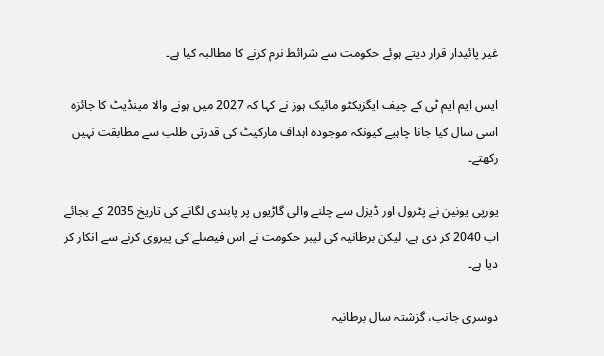غیر پائیدار قرار دیتے ہوئے حکومت سے شرائط نرم کرنے کا مطالبہ کیا ہے۔

ایس ایم ایم ٹی کے چیف ایگزیکٹو مائیک ہوز نے کہا کہ 2027 میں ہونے والا مینڈیٹ کا جائزہ اسی سال کیا جانا چاہیے کیونکہ موجودہ اہداف مارکیٹ کی قدرتی طلب سے مطابقت نہیں رکھتے۔

یورپی یونین نے پٹرول اور ڈیزل سے چلنے والی گاڑیوں پر پابندی لگانے کی تاریخ 2035 کے بجائے اب 2040 کر دی ہے، لیکن برطانیہ کی لیبر حکومت نے اس فیصلے کی پیروی کرنے سے انکار کر دیا ہے۔

دوسری جانب، گزشتہ سال برطانیہ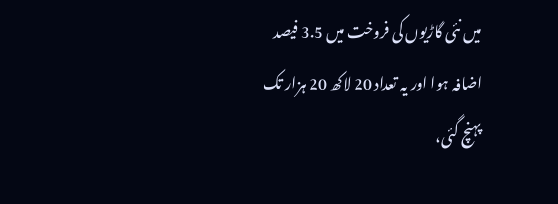میں نئی گاڑیوں کی فروخت میں 3.5 فیصد اضافہ ہوا اور یہ تعداد 20 لاکھ 20 ہزار تک پہنچ گئی،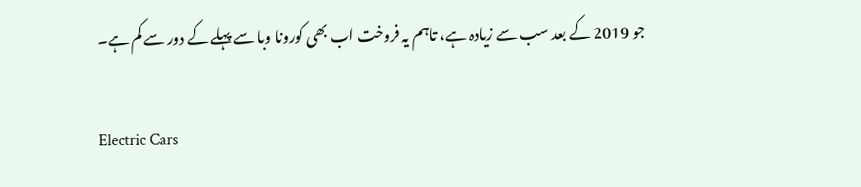جو 2019 کے بعد سب سے زیادہ ہے، تاہم یہ فروخت اب بھی کورونا وبا سے پہلے کے دور سے کم ہے۔

Electric Cars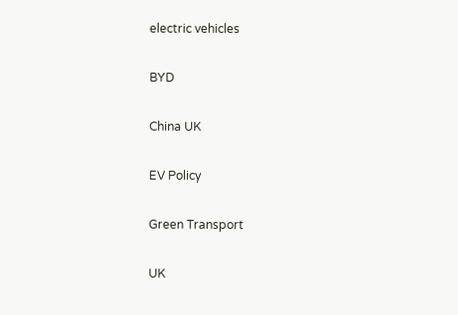electric vehicles

BYD

China UK

EV Policy

Green Transport

UK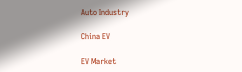Auto Industry

China EV

EV Market